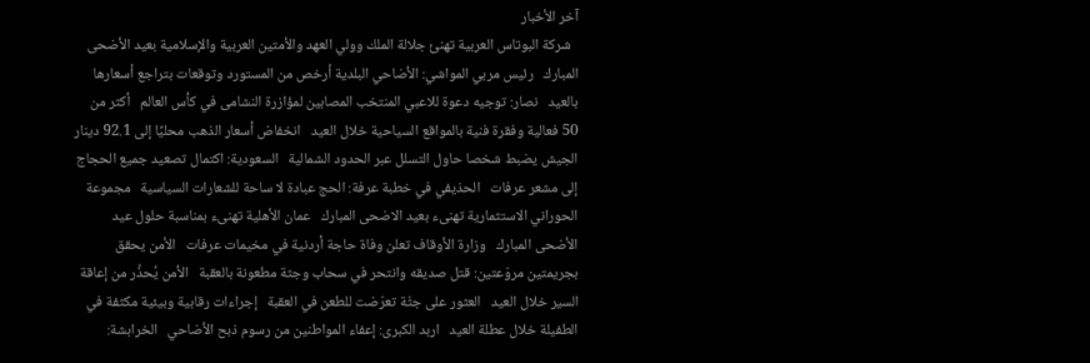آخر الأخبار
  شركة البوتاس العربية تهنئ جلالة الملك وولي العهد والأمتين العربية والإسلامية بعيد الأضحى المبارك   رئيس مربي المواشي: الأضاحي البلدية أرخص من المستورد وتوقعات بتراجع أسعارها بالعيد   نصار: توجيه دعوة للاعبي المنتخب المصابين لمؤازرة النشامى في كأس العالم   أكثر من 50 فعالية وفقرة فنية بالمواقع السياحية خلال العيد   انخفاض أسعار الذهب محليًا إلى 92.1 دينار   الجيش يضبط شخصا حاول التسلل عبر الحدود الشمالية   السعودية: اكتمال تصعيد جميع الحجاج إلى مشعر عرفات   الحذيفي في خطبة عرفة: الحج عبادة لا ساحة للشعارات السياسية   مجموعة الحوراني الاستثمارية تهنىء بعيد الاضحى المبارك   عمان الأهلية تهنىء بمناسبة حلول عيد الأضحى المبارك   وزارة الأوقاف تعلن وفاة حاجة أردنية في مخيمات عرفات   الأمن يحقق بجريمتين مروّعتين: قتل صديقه وانتحر في سحاب وجثة مطعونة بالعقبة   الأمن يُحذِّر من إعاقة السير خلال العيد   العثور على جثّة تعرّضت للطعن في العقبة   إجراءات رقابية وبيئية مكثفة في الطفيلة خلال عطلة العيد   اربد الكبرى: إعفاء المواطنين من رسوم ذبح الأضاحي   الخرابشة: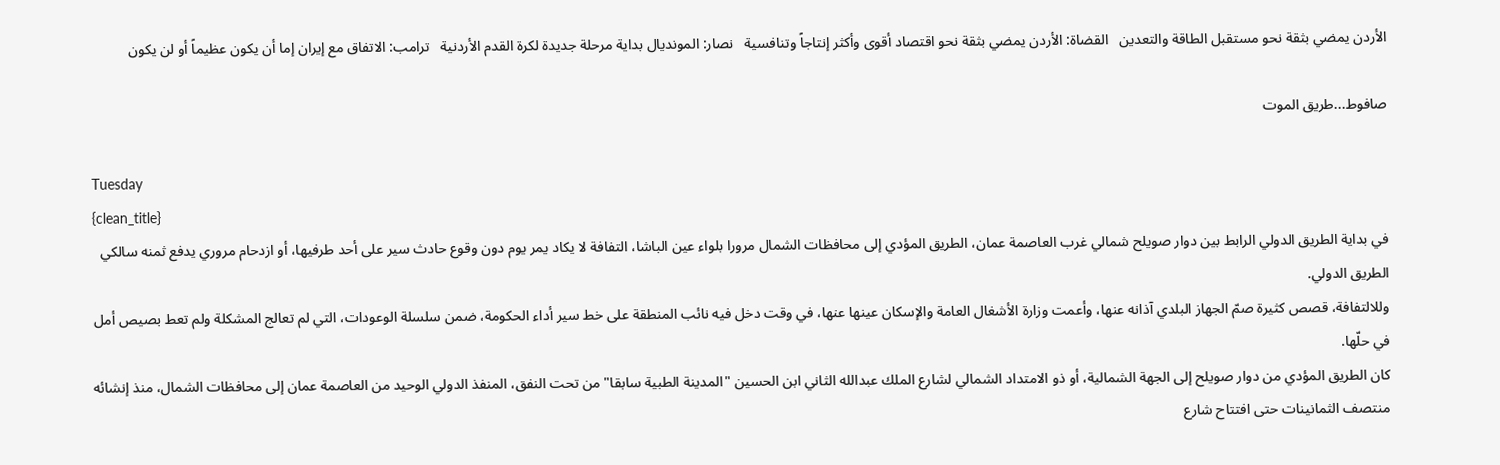الأردن يمضي بثقة نحو مستقبل الطاقة والتعدين   القضاة: الأردن يمضي بثقة نحو اقتصاد أقوى وأكثر إنتاجاً وتنافسية   نصار: المونديال بداية مرحلة جديدة لكرة القدم الأردنية   ترامب: الاتفاق مع إيران إما أن يكون عظيماً أو لن يكون

صافوط...طريق الموت

Tuesday
{clean_title}
في بداية الطريق الدولي الرابط بين دوار صويلح شمالي غرب العاصمة عمان، الطريق المؤدي إلى محافظات الشمال مرورا بلواء عين الباشا، التفافة لا يكاد يمر يوم دون وقوع حادث سير على أحد طرفيها، أو ازدحام مروري يدفع ثمنه سالكي الطريق الدولي.
وللالتفافة، قصص كثيرة صمّ الجهاز البلدي آذانه عنها، وأعمت وزارة الأشغال العامة والإسكان عينها عنها، في وقت دخل فيه نائب المنطقة على خط سير أداء الحكومة، ضمن سلسلة الوعودات، التي لم تعالج المشكلة ولم تعط بصيص أمل في حلّها.
كان الطريق المؤدي من دوار صويلح إلى الجهة الشمالية، أو ذو الامتداد الشمالي لشارع الملك عبدالله الثاني ابن الحسين "المدينة الطبية سابقا" من تحت النفق، المنفذ الدولي الوحيد من العاصمة عمان إلى محافظات الشمال، منذ إنشائه منتصف الثمانينات حتى افتتاح شارع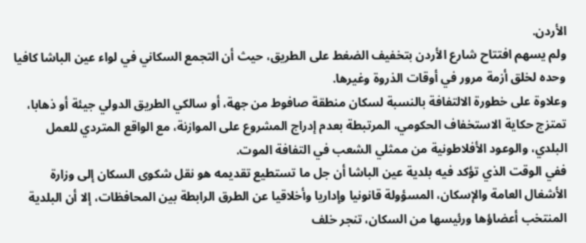الأردن.
ولم يسهم افتتاح شارع الأردن بتخفيف الضغط على الطريق، حيث أن التجمع السكاني في لواء عين الباشا كافيا وحده لخلق أزمة مرور في أوقات الذروة وغيرها.
وعلاوة على خطورة الالتفافة بالنسبة لسكان منطقة صافوط من جهة، أو سالكي الطريق الدولي جيئة أو ذهابا، تمتزج حكاية الاستخفاف الحكومي، المرتبطة بعدم إدراج المشروع على الموازنة، مع الواقع المتردي للعمل البلدي، والوعود الأفلاطونية من ممثلي الشعب في التفافة الموت.
ففي الوقت الذي تؤكد فيه بلدية عين الباشا أن جل ما تستطيع تقديمه هو نقل شكوى السكان إلى وزارة الأشغال العامة والإسكان، المسؤولة قانونيا وإداريا وأخلاقيا عن الطرق الرابطة بين المحافظات، إلا أن البلدية المنتخب أعضاؤها ورئيسها من السكان، تنجر خلف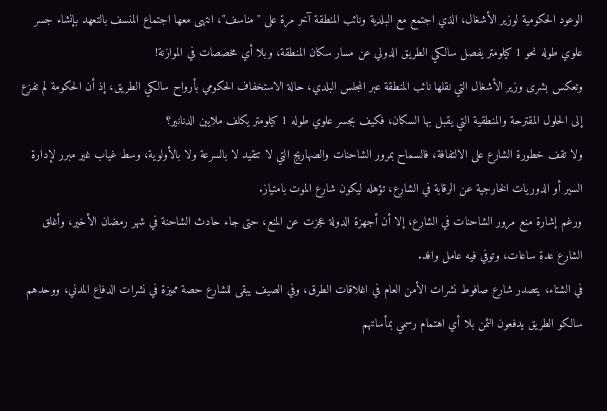الوعود الحكومية لوزير الأشغال، الذي اجتمع مع البلدية ونائب المنطقة آخر مرة على "مناسف"، انتهى معها اجتماع المنسف بالتعهد بإنشاء جسر علوي طوله نحو 1 كيلومتر يفصل سالكي الطريق الدولي عن مسار سكان المنطقة، وبلا أي مخصصات في الموازنة!
وتعكس بشرى وزير الأشغال التي نقلها نائب المنطقة عبر المجلس البلدي، حالة الاستخفاف الحكومي بأرواح سالكي الطريق، إذ أن الحكومة لم تفزع إلى الحلول المقترحة والمنطقية التي يقبل بها السكان، فكيف بجسر علوي طوله 1 كيلومتر يكلف ملايين الدنانير؟
ولا تقف خطورة الشارع على الالتفافة، فالسماح بمرور الشاحنات والصهاريج التي لا تتقيد لا بالسرعة ولا بالأولوية، وسط غياب غير مبرر لإدارة السير أو الدوريات الخارجية عن الرقابة في الشارع، تؤهله ليكون شارع الموت بامتياز.
ورغم إشارة منع مرور الشاحنات في الشارع، إلا أن أجهزة الدولة عجزت عن المنع، حتى جاء حادث الشاحنة في شهر رمضان الأخير، وأغلق الشارع عدة ساعات، وتوفي فيه عامل وافد.
في الشتاء، يتصدر شارع صافوط نشرات الأمن العام في اغلاقات الطرق، وفي الصيف يبقى للشارع حصة مميزة في نشرات الدفاع المدني، ووحدهم سالكو الطريق يدفعون الثمن بلا أي اهتمام رسمي بمأساتهم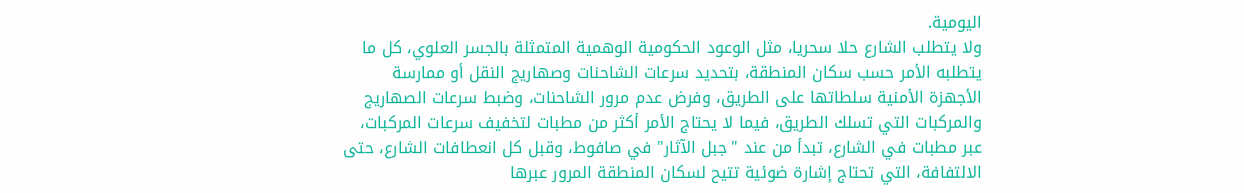اليومية.
ولا يتطلب الشارع حلا سحريا، مثل الوعود الحكومية الوهمية المتمثلة بالجسر العلوي، كل ما يتطلبه الأمر حسب سكان المنطقة، بتحديد سرعات الشاحنات وصهاريج النقل أو ممارسة الأجهزة الأمنية سلطاتها على الطريق، وفرض عدم مرور الشاحنات، وضبط سرعات الصهاريج والمركبات التي تسلك الطريق، فيما لا يحتاج الأمر أكثر من مطبات لتخفيف سرعات المركبات، عبر مطبات في الشارع، تبدأ من عند "جبل الآثار" في صافوط، وقبل كل انعطافات الشارع، حتى الالتفافة، التي تحتاج إشارة ضوئية تتيح لسكان المنطقة المرور عبرها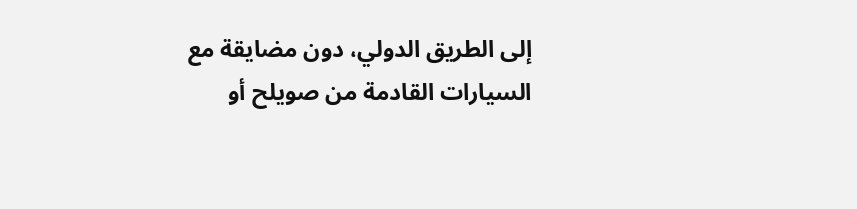إلى الطريق الدولي، دون مضايقة مع السيارات القادمة من صويلح أو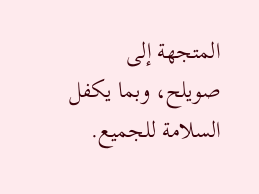المتجهة إلى صويلح، وبما يكفل السلامة للجميع.